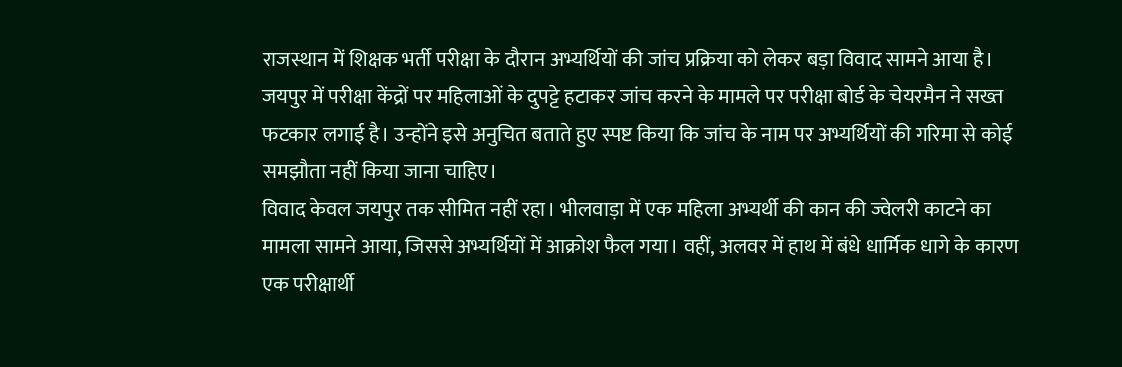राजस्थान में शिक्षक भर्ती परीक्षा के दौरान अभ्यर्थियों की जांच प्रक्रिया को लेकर बड़ा विवाद सामने आया है। जयपुर में परीक्षा केंद्रों पर महिलाओं के दुपट्टे हटाकर जांच करने के मामले पर परीक्षा बोर्ड के चेयरमैन ने सख्त फटकार लगाई है। उन्होंने इसे अनुचित बताते हुए स्पष्ट किया कि जांच के नाम पर अभ्यर्थियों की गरिमा से कोई समझौता नहीं किया जाना चाहिए।
विवाद केवल जयपुर तक सीमित नहीं रहा। भीलवाड़ा में एक महिला अभ्यर्थी की कान की ज्वेलरी काटने का मामला सामने आया, जिससे अभ्यर्थियों में आक्रोश फैल गया। वहीं, अलवर में हाथ में बंधे धार्मिक धागे के कारण एक परीक्षार्थी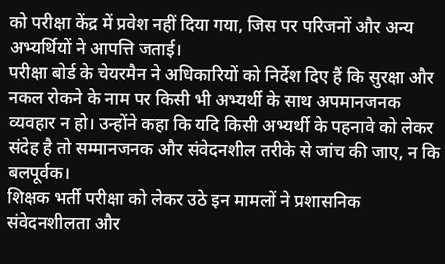को परीक्षा केंद्र में प्रवेश नहीं दिया गया, जिस पर परिजनों और अन्य अभ्यर्थियों ने आपत्ति जताई।
परीक्षा बोर्ड के चेयरमैन ने अधिकारियों को निर्देश दिए हैं कि सुरक्षा और नकल रोकने के नाम पर किसी भी अभ्यर्थी के साथ अपमानजनक व्यवहार न हो। उन्होंने कहा कि यदि किसी अभ्यर्थी के पहनावे को लेकर संदेह है तो सम्मानजनक और संवेदनशील तरीके से जांच की जाए, न कि बलपूर्वक।
शिक्षक भर्ती परीक्षा को लेकर उठे इन मामलों ने प्रशासनिक संवेदनशीलता और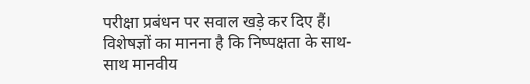परीक्षा प्रबंधन पर सवाल खड़े कर दिए हैं। विशेषज्ञों का मानना है कि निष्पक्षता के साथ-साथ मानवीय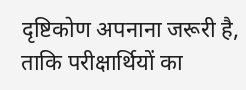दृष्टिकोण अपनाना जरूरी है, ताकि परीक्षार्थियों का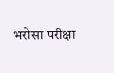भरोसा परीक्षा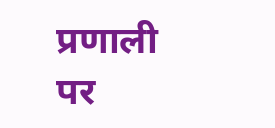प्रणाली पर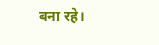बना रहे।